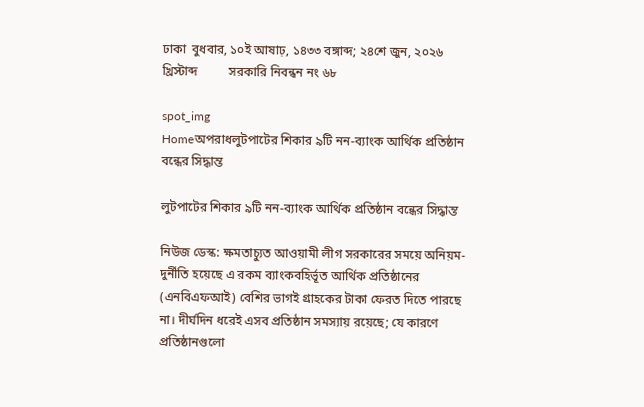ঢাকা  বুধবার, ১০ই আষাঢ়, ১৪৩৩ বঙ্গাব্দ; ২৪শে জুন, ২০২৬ খ্রিস্টাব্দ          সরকারি নিবন্ধন নং ৬৮

spot_img
Homeঅপরাধলুটপাটের শিকার ৯টি নন-ব্যাংক আর্থিক প্রতিষ্ঠান বন্ধের সিদ্ধান্ত

লুটপাটের শিকার ৯টি নন-ব্যাংক আর্থিক প্রতিষ্ঠান বন্ধের সিদ্ধান্ত

নিউজ ডেস্ক: ক্ষমতাচ্যুত আওয়ামী লীগ সরকারের সময়ে অনিয়ম-দুর্নীতি হয়েছে এ রকম ব্যাংকবহির্ভূত আর্থিক প্রতিষ্ঠানের (এনবিএফআই) বেশির ভাগই গ্রাহকের টাকা ফেরত দিতে পারছে না। দীর্ঘদিন ধরেই এসব প্রতিষ্ঠান সমস্যায় রয়েছে; যে কারণে প্রতিষ্ঠানগুলো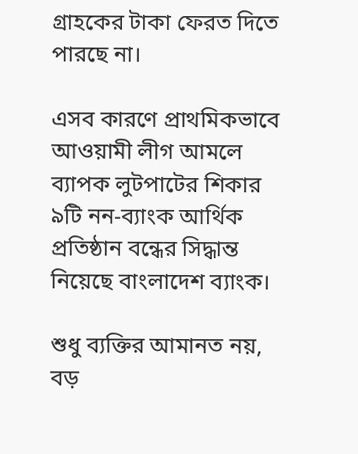গ্রাহকের টাকা ফেরত দিতে পারছে না।

এসব কারণে প্রাথমিকভাবে আওয়ামী লীগ আমলে ব্যাপক লুটপাটের শিকার ৯টি নন-ব্যাংক আর্থিক প্রতিষ্ঠান বন্ধের সিদ্ধান্ত নিয়েছে বাংলাদেশ ব্যাংক।

শুধু ব্যক্তির আমানত নয়, বড়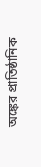অঙ্কের প্রাতিষ্ঠানিক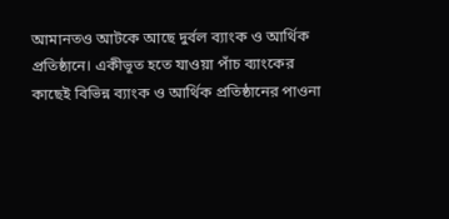আমানতও আটকে আছে দুর্বল ব্যাংক ও আর্থিক প্রতিষ্ঠানে। একীভূত হতে যাওয়া পাঁচ ব্যাংকের কাছেই বিভিন্ন ব্যাংক ও আর্থিক প্রতিষ্ঠানের পাওনা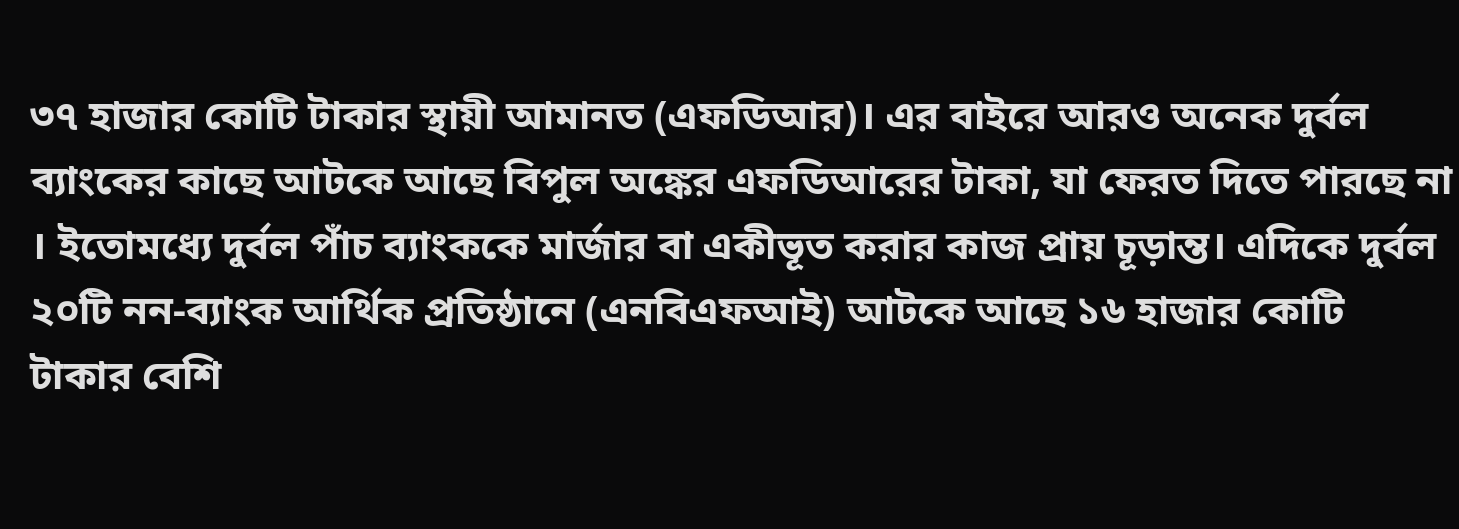৩৭ হাজার কোটি টাকার স্থায়ী আমানত (এফডিআর)। এর বাইরে আরও অনেক দুর্বল ব্যাংকের কাছে আটকে আছে বিপুল অঙ্কের এফডিআরের টাকা, যা ফেরত দিতে পারছে না । ইতোমধ্যে দুর্বল পাঁচ ব্যাংককে মার্জার বা একীভূত করার কাজ প্রায় চূড়ান্ত। এদিকে দুর্বল ২০টি নন-ব্যাংক আর্থিক প্রতিষ্ঠানে (এনবিএফআই) আটকে আছে ১৬ হাজার কোটি টাকার বেশি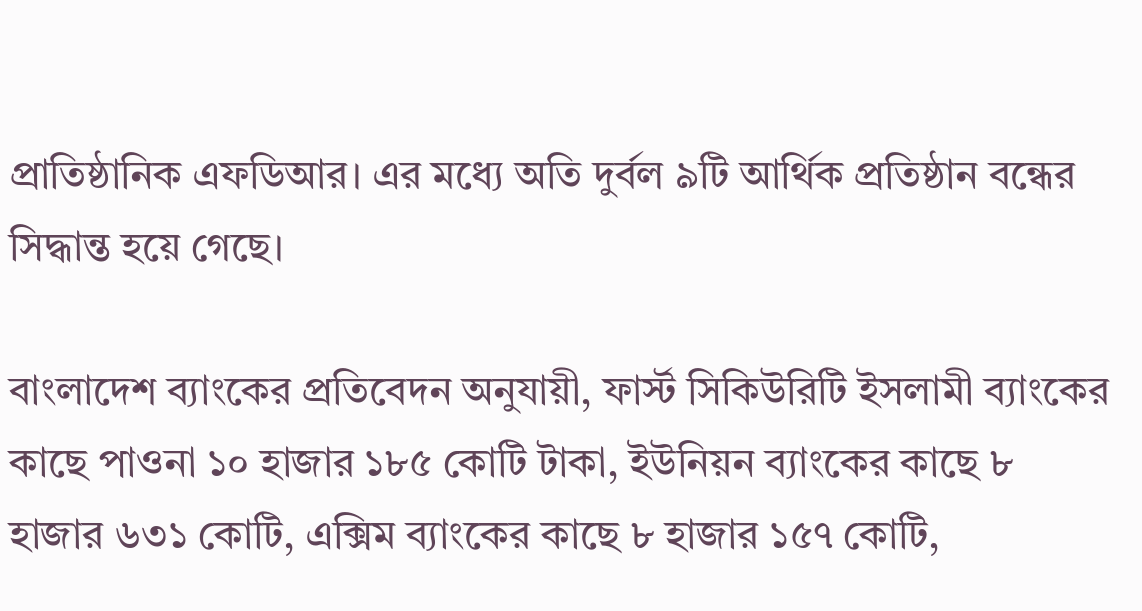প্রাতিষ্ঠানিক এফডিআর। এর মধ্যে অতি দুর্বল ৯টি আর্থিক প্রতিষ্ঠান বন্ধের সিদ্ধান্ত হয়ে গেছে।

বাংলাদেশ ব্যাংকের প্রতিবেদন অনুযায়ী, ফার্স্ট সিকিউরিটি ইসলামী ব্যাংকের কাছে পাওনা ১০ হাজার ১৮৫ কোটি টাকা, ইউনিয়ন ব্যাংকের কাছে ৮ হাজার ৬৩১ কোটি, এক্সিম ব্যাংকের কাছে ৮ হাজার ১৫৭ কোটি,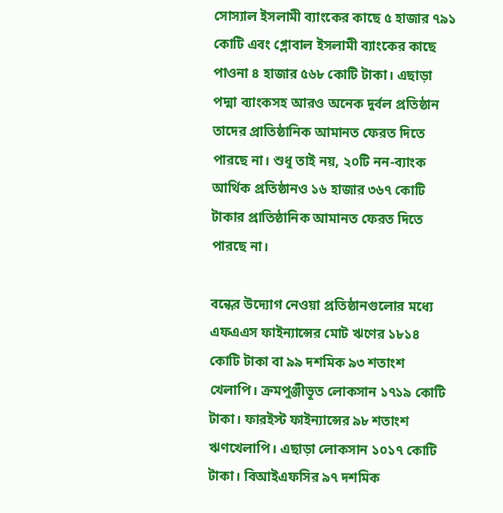সোস্যাল ইসলামী ব্যাংকের কাছে ৫ হাজার ৭৯১ কোটি এবং গ্লোবাল ইসলামী ব্যাংকের কাছে পাওনা ৪ হাজার ৫৬৮ কোটি টাকা। এছাড়া পদ্মা ব্যাংকসহ আরও অনেক দুর্বল প্রতিষ্ঠান তাদের প্রাতিষ্ঠানিক আমানত ফেরত দিতে পারছে না। শুধু তাই নয়, ২০টি নন-ব্যাংক আর্থিক প্রতিষ্ঠানও ১৬ হাজার ৩৬৭ কোটি টাকার প্রাতিষ্ঠানিক আমানত ফেরত দিতে পারছে না।

বন্ধের উদ্যোগ নেওয়া প্রতিষ্ঠানগুলোর মধ্যে এফএএস ফাইন্যান্সের মোট ঋণের ১৮১৪ কোটি টাকা বা ৯৯ দশমিক ৯৩ শতাংশ খেলাপি। ক্রমপুঞ্জীভূত লোকসান ১৭১৯ কোটি টাকা। ফারইস্ট ফাইন্যান্সের ৯৮ শতাংশ ঋণখেলাপি। এছাড়া লোকসান ১০১৭ কোটি টাকা। বিআইএফসির ৯৭ দশমিক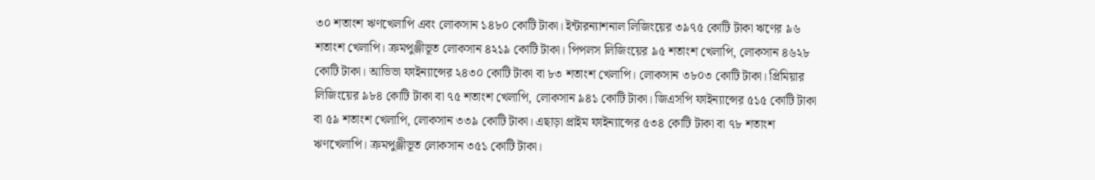৩০ শতাংশ ঋণখেলাপি এবং লোকসান ১৪৮০ কোটি টাকা। ইন্টারন্যাশনাল লিজিংয়ের ৩৯৭৫ কোটি টাকা ঋণের ৯৬ শতাংশ খেলাপি। ক্রমপুঞ্জীভূত লোকসান ৪২১৯ কোটি টাকা। পিপলস লিজিংয়ের ৯৫ শতাংশ খেলাপি, লোকসান ৪৬২৮ কোটি টাকা। আভিভা ফাইন্যান্সের ২৪৩০ কোটি টাকা বা ৮৩ শতাংশ খেলাপি। লোকসান ৩৮০৩ কোটি টাকা। প্রিমিয়ার লিজিংয়ের ৯৮৪ কোটি টাকা বা ৭৫ শতাংশ খেলাপি, লোকসান ৯৪১ কোটি টাকা। জিএসপি ফাইন্যান্সের ৫১৫ কোটি টাকা বা ৫৯ শতাংশ খেলাপি, লোকসান ৩৩৯ কোটি টাকা। এছাড়া প্রাইম ফাইন্যান্সের ৫৩৪ কোটি টাকা বা ৭৮ শতাংশ ঋণখেলাপি। ক্রমপুঞ্জীভূত লোকসান ৩৫১ কোটি টাকা।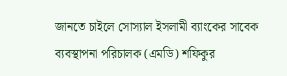জানতে চাইলে সোস্যাল ইসলামী ব্যাংকের সাবেক ব্যবস্থাপনা পরিচালক (এমডি) শফিকুর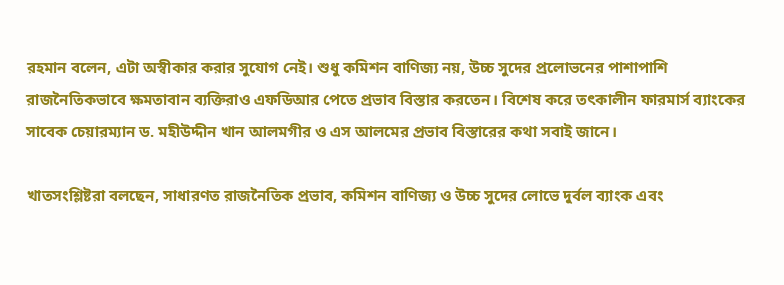রহমান বলেন, এটা অস্বীকার করার সুযোগ নেই। শুধু কমিশন বাণিজ্য নয়, উচ্চ সুদের প্রলোভনের পাশাপাশি রাজনৈতিকভাবে ক্ষমতাবান ব্যক্তিরাও এফডিআর পেতে প্রভাব বিস্তার করতেন। বিশেষ করে তৎকালীন ফারমার্স ব্যাংকের সাবেক চেয়ারম্যান ড. মহীউদ্দীন খান আলমগীর ও এস আলমের প্রভাব বিস্তারের কথা সবাই জানে।

খাতসংশ্লিষ্টরা বলছেন, সাধারণত রাজনৈতিক প্রভাব, কমিশন বাণিজ্য ও উচ্চ সুদের লোভে দুর্বল ব্যাংক এবং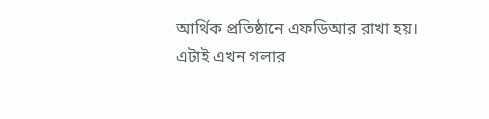আর্থিক প্রতিষ্ঠানে এফডিআর রাখা হয়। এটাই এখন গলার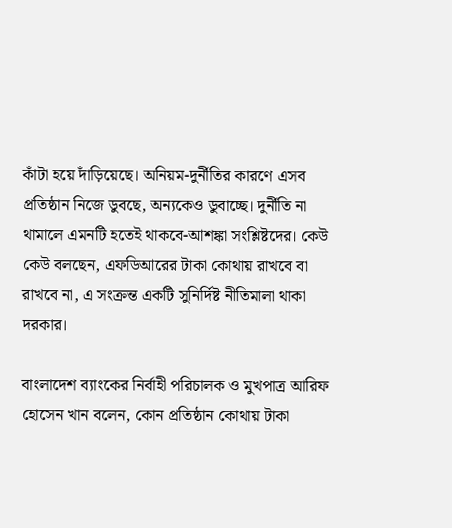কাঁটা হয়ে দাঁড়িয়েছে। অনিয়ম-দুর্নীতির কারণে এসব প্রতিষ্ঠান নিজে ডুবছে, অন্যকেও ডুবাচ্ছে। দুর্নীতি না থামালে এমনটি হতেই থাকবে-আশঙ্কা সংশ্লিষ্টদের। কেউ কেউ বলছেন, এফডিআরের টাকা কোথায় রাখবে বা রাখবে না, এ সংক্রন্ত একটি সুনির্দিষ্ট নীতিমালা থাকা দরকার।

বাংলাদেশ ব্যাংকের নির্বাহী পরিচালক ও মুখপাত্র আরিফ হোসেন খান বলেন, কোন প্রতিষ্ঠান কোথায় টাকা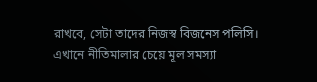রাখবে, সেটা তাদের নিজস্ব বিজনেস পলিসি। এখানে নীতিমালার চেয়ে মূল সমস্যা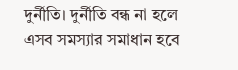দুর্নীতি। দুর্নীতি বন্ধ না হলে এসব সমস্যার সমাধান হবে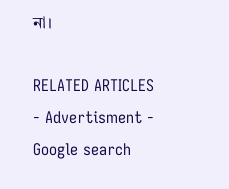না।

RELATED ARTICLES
- Advertisment -
Google search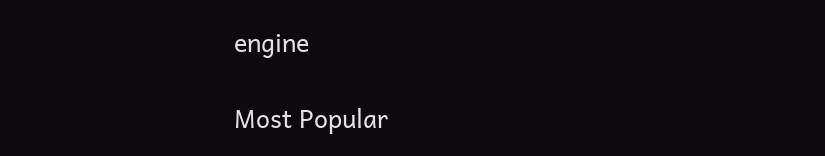engine

Most Popular